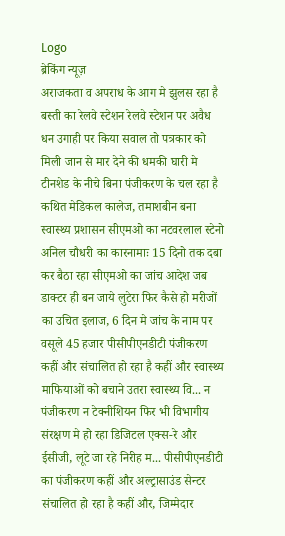Logo
ब्रेकिंग न्यूज़
अराजकता व अपराध के आग मे झुलस रहा है बस्ती का रेलवे स्टेशन रेलवे स्टेशन पर अवैध धन उगाही पर किया सवाल तो पत्रकार को मिली जान से मार देने की धमकी घारी मे टीनशेड के नीचे बिना पंजीकरण के चल रहा है कथित मेडिकल कालेज, तमाशबीन बना स्वास्थ्य प्रशासन सीएमओ का नटवरलाल स्टेनो अनिल चौधरी का कारनामाः 15 दिनो तक दबा कर बैठा रहा सीएमओ का जांच आदेश जब डाक्टर ही बन जाये लुटेरा फिर कैसे हो मरीजों का उचित इलाज, 6 दिन मे जांच के नाम पर वसूले 45 हजार पीसीपीएनडीटी पंजीकरण कहीं और संचालित हो रहा है कहीं और स्वास्थ्य माफियाओं को बचाने उतरा स्वास्थ्य वि... न पंजीकरण न टेक्नीशियन फिर भी विभागीय संरक्षण मे हो रहा डिजिटल एक्स-रे और ईसीजी, लूटे जा रहे निरीह म... पीसीपीएनडीटी का पंजीकरण कहीं और अल्ट्रासाउंड सेन्टर संचालित हो रहा है कहीं और, जिम्मेदार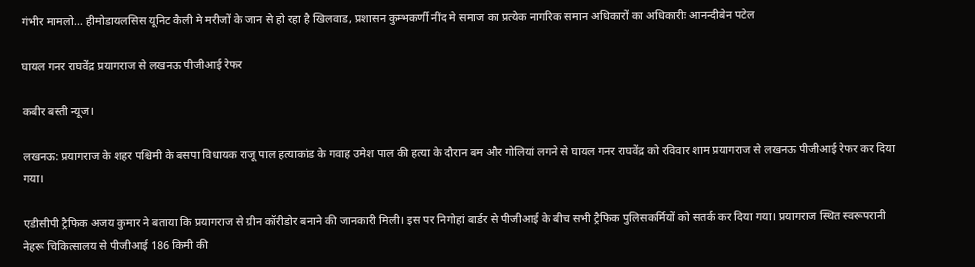गंभीर मामलो... हीमोडायलसिस यूनिट कैली मे मरीजों के जान से हो रहा है खिलवाड, प्रशासन कुम्भकर्णी नींद मे समाज का प्रत्येक नागरिक समान अधिकारों का अधिकारीः आनन्दीबेन पटेल

घायल गनर राघवेंद्र प्रयागराज से लखनऊ पीजीआई रेफर

कबीर बस्ती न्यूज।

लखनऊ: प्रयागराज के शहर पश्चिमी के बसपा विधायक राजू पाल हत्याकांड के गवाह उमेश पाल की हत्या के दौरान बम और गोलियां लगने से घायल गनर राघवेंद्र को रविवार शाम प्रयागराज से लखनऊ पीजीआई रेफर कर दिया गया।

एडीसीपी ट्रैफिक अजय कुमार ने बताया कि प्रयागराज से ग्रीन कॉरीडोर बनाने की जानकारी मिली। इस पर निगोहां बार्डर से पीजीआई के बीच सभी ट्रैफिक पुलिसकर्मियों को सतर्क कर दिया गया। प्रयागराज स्थित स्वरूपरानी नेहरू चिकित्सालय से पीजीआई 186 किमी की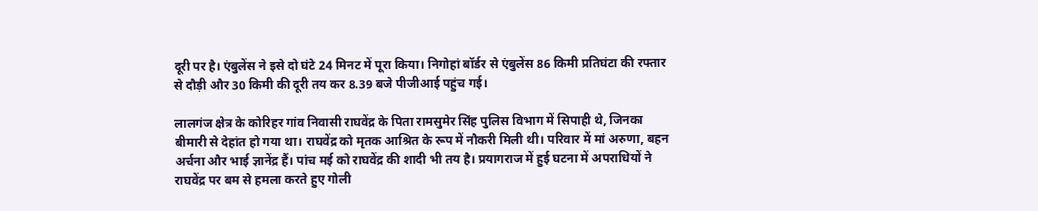दूरी पर है। एंबुलेंस ने इसे दो घंटे 24 मिनट में पूरा किया। निगोहां बॉर्डर से एंबुलेंस 86 किमी प्रतिघंटा की रफ्तार से दौड़ी और 30 किमी की दूरी तय कर 8.39 बजे पीजीआई पहुंच गई।

लालगंज क्षेत्र के कोरिहर गांव निवासी राघवेंद्र के पिता रामसुमेर सिंह पुलिस विभाग में सिपाही थे, जिनका बीमारी से देहांत हो गया था। राघवेंद्र को मृतक आश्रित के रूप में नौकरी मिली थी। परिवार में मां अरुणा, बहन अर्चना और भाई ज्ञानेंद्र हैं। पांच मई को राघवेंद्र की शादी भी तय है। प्रयागराज में हुई घटना में अपराधियों ने राघवेंद्र पर बम से हमला करते हुए गोली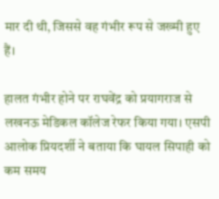मार दी थी, जिससे वह गंभीर रूप से जख्मी हुए हैं।

हालत गंभीर होने पर राघवेंद्र को प्रयागराज से लखनऊ मेडिकल कॉलेज रेफर किया गया। एसपी आलोक प्रियदर्शी ने बताया कि घायल सिपाही को कम समय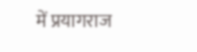में प्रयागराज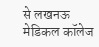से लखनऊ मेडिकल कॉलेज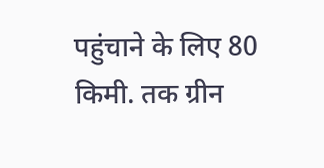पहुंचाने के लिए 80 किमी. तक ग्रीन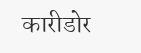कारीडोर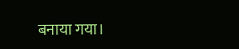बनाया गया।